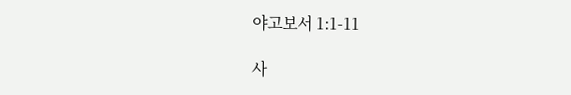야고보서 1:1-11

사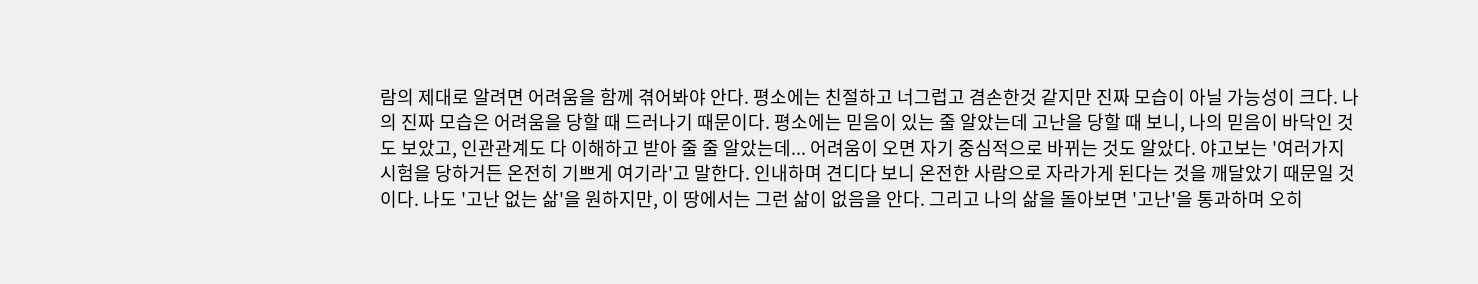람의 제대로 알려면 어려움을 함께 겪어봐야 안다. 평소에는 친절하고 너그럽고 겸손한것 같지만 진짜 모습이 아닐 가능성이 크다. 나의 진짜 모습은 어려움을 당할 때 드러나기 때문이다. 평소에는 믿음이 있는 줄 알았는데 고난을 당할 때 보니, 나의 믿음이 바닥인 것도 보았고, 인관관계도 다 이해하고 받아 줄 줄 알았는데... 어려움이 오면 자기 중심적으로 바뀌는 것도 알았다. 야고보는 '여러가지 시험을 당하거든 온전히 기쁘게 여기라'고 말한다. 인내하며 견디다 보니 온전한 사람으로 자라가게 된다는 것을 깨달았기 때문일 것이다. 나도 '고난 없는 삶'을 원하지만, 이 땅에서는 그런 삶이 없음을 안다. 그리고 나의 삶을 돌아보면 '고난'을 통과하며 오히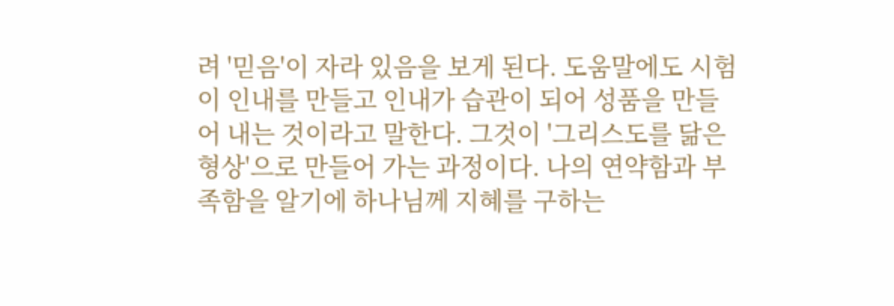려 '믿음'이 자라 있음을 보게 된다. 도움말에도 시험이 인내를 만들고 인내가 습관이 되어 성품을 만들어 내는 것이라고 말한다. 그것이 '그리스도를 닮은 형상'으로 만들어 가는 과정이다. 나의 연약함과 부족함을 알기에 하나님께 지혜를 구하는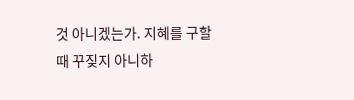것 아니겠는가. 지혜를 구할 때 꾸짖지 아니하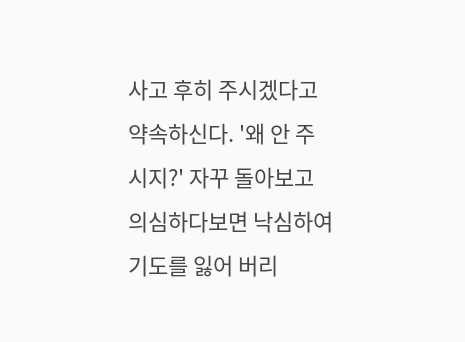사고 후히 주시겠다고 약속하신다. '왜 안 주시지?' 자꾸 돌아보고 의심하다보면 낙심하여 기도를 잃어 버리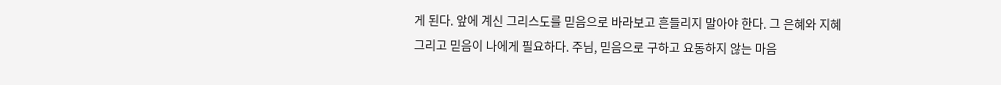게 된다. 앞에 계신 그리스도를 믿음으로 바라보고 흔들리지 말아야 한다. 그 은혜와 지혜 그리고 믿음이 나에게 필요하다. 주님, 믿음으로 구하고 요동하지 않는 마음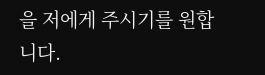을 저에게 주시기를 원합니다.